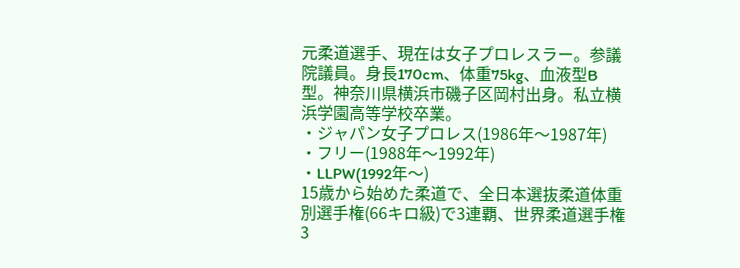元柔道選手、現在は女子プロレスラー。参議院議員。身長170cm、体重75kg、血液型B型。神奈川県横浜市磯子区岡村出身。私立横浜学園高等学校卒業。
・ジャパン女子プロレス(1986年〜1987年)
・フリー(1988年〜1992年)
・LLPW(1992年〜)
15歳から始めた柔道で、全日本選抜柔道体重別選手権(66キロ級)で3連覇、世界柔道選手権3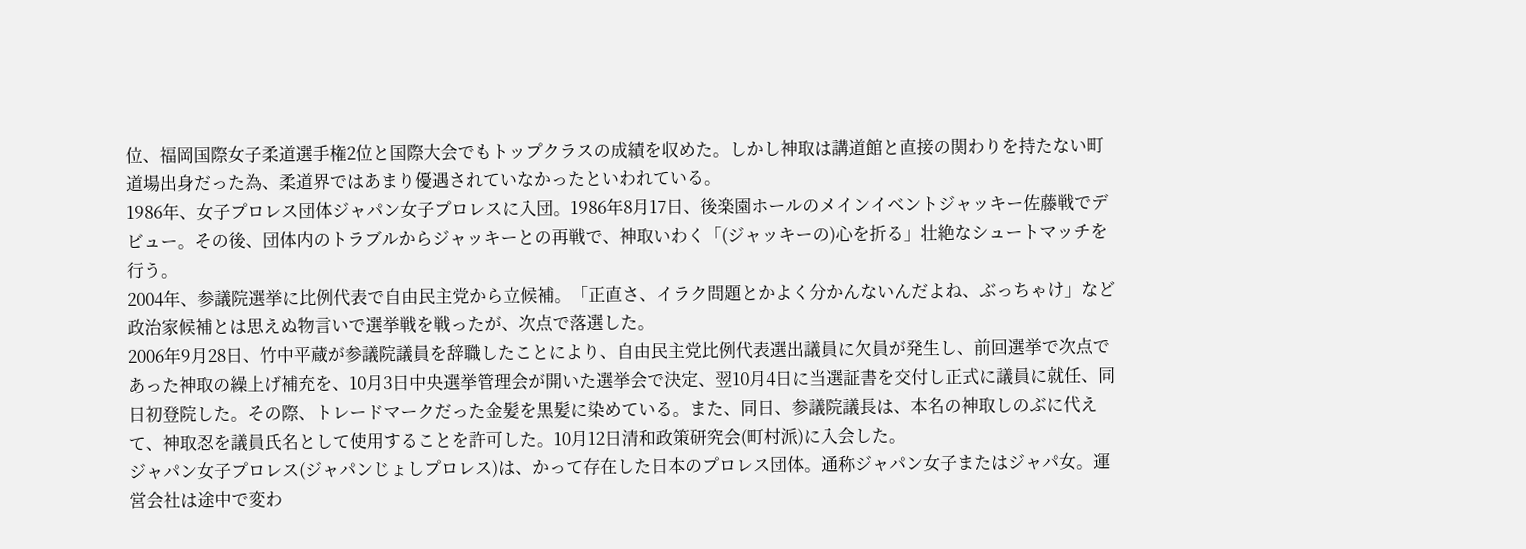位、福岡国際女子柔道選手権2位と国際大会でもトップクラスの成績を収めた。しかし神取は講道館と直接の関わりを持たない町道場出身だった為、柔道界ではあまり優遇されていなかったといわれている。
1986年、女子プロレス団体ジャパン女子プロレスに入団。1986年8月17日、後楽園ホールのメインイベントジャッキー佐藤戦でデビュー。その後、団体内のトラブルからジャッキーとの再戦で、神取いわく「(ジャッキーの)心を折る」壮絶なシュートマッチを行う。
2004年、参議院選挙に比例代表で自由民主党から立候補。「正直さ、イラク問題とかよく分かんないんだよね、ぶっちゃけ」など政治家候補とは思えぬ物言いで選挙戦を戦ったが、次点で落選した。
2006年9月28日、竹中平蔵が参議院議員を辞職したことにより、自由民主党比例代表選出議員に欠員が発生し、前回選挙で次点であった神取の繰上げ補充を、10月3日中央選挙管理会が開いた選挙会で決定、翌10月4日に当選証書を交付し正式に議員に就任、同日初登院した。その際、トレードマークだった金髪を黒髪に染めている。また、同日、参議院議長は、本名の神取しのぶに代えて、神取忍を議員氏名として使用することを許可した。10月12日清和政策研究会(町村派)に入会した。
ジャパン女子プロレス(ジャパンじょしプロレス)は、かって存在した日本のプロレス団体。通称ジャパン女子またはジャパ女。運営会社は途中で変わ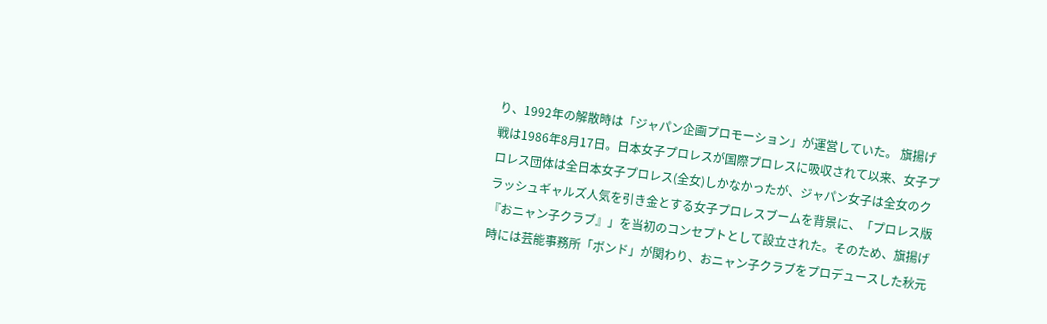り、1992年の解散時は「ジャパン企画プロモーション」が運営していた。 旗揚げ戦は1986年8月17日。日本女子プロレスが国際プロレスに吸収されて以来、女子プロレス団体は全日本女子プロレス(全女)しかなかったが、ジャパン女子は全女のクラッシュギャルズ人気を引き金とする女子プロレスブームを背景に、「プロレス版『おニャン子クラブ』」を当初のコンセプトとして設立された。そのため、旗揚げ時には芸能事務所「ボンド」が関わり、おニャン子クラブをプロデュースした秋元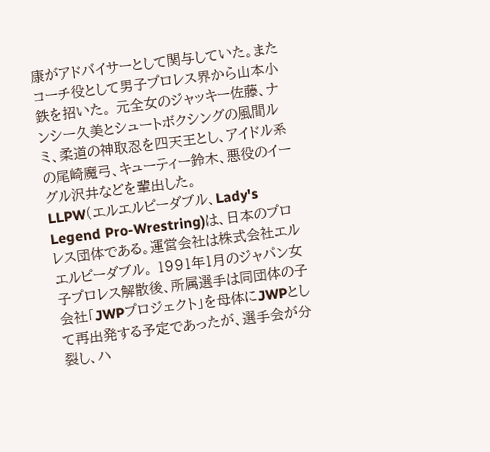康がアドバイサーとして関与していた。またコーチ役として男子プロレス界から山本小鉄を招いた。 元全女のジャッキー佐藤、ナンシー久美とシュートボクシングの風間ルミ、柔道の神取忍を四天王とし、アイドル系の尾崎魔弓、キューティー鈴木、悪役のイーグル沢井などを輩出した。
LLPW(エルエルピーダブル、Lady's Legend Pro-Wrestring)は、日本のプロレス団体である。運営会社は株式会社エルエルピーダブル。 1991年1月のジャパン女子プロレス解散後、所属選手は同団体の子会社「JWPプロジェクト」を母体にJWPとして再出発する予定であったが、選手会が分裂し、ハ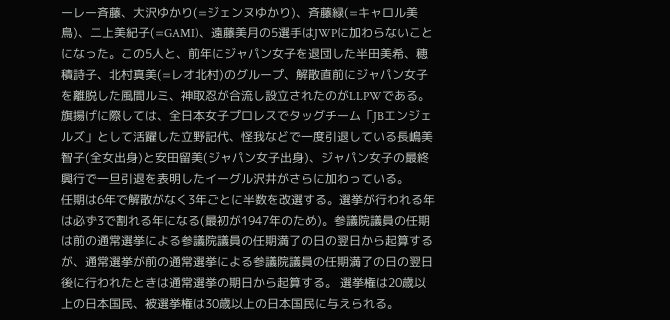ーレー斉藤、大沢ゆかり(=ジェンヌゆかり)、斉藤緑(=キャロル美鳥)、二上美紀子(=GAMI)、遠藤美月の5選手はJWPに加わらないことになった。この5人と、前年にジャパン女子を退団した半田美希、穂積詩子、北村真美(=レオ北村)のグループ、解散直前にジャパン女子を離脱した風間ルミ、神取忍が合流し設立されたのがLLPWである。旗揚げに際しては、全日本女子プロレスでタッグチーム「JBエンジェルズ」として活躍した立野記代、怪我などで一度引退している長嶋美智子(全女出身)と安田留美(ジャパン女子出身)、ジャパン女子の最終興行で一旦引退を表明したイーグル沢井がさらに加わっている。
任期は6年で解散がなく3年ごとに半数を改選する。選挙が行われる年は必ず3で割れる年になる(最初が1947年のため)。参議院議員の任期は前の通常選挙による参議院議員の任期満了の日の翌日から起算するが、通常選挙が前の通常選挙による参議院議員の任期満了の日の翌日後に行われたときは通常選挙の期日から起算する。 選挙権は20歳以上の日本国民、被選挙権は30歳以上の日本国民に与えられる。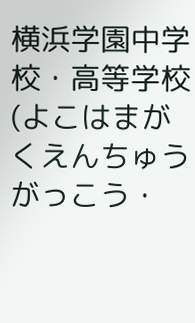横浜学園中学校・高等学校(よこはまがくえんちゅうがっこう・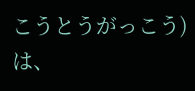こうとうがっこう)は、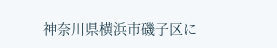神奈川県横浜市磯子区に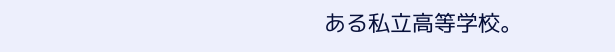ある私立高等学校。